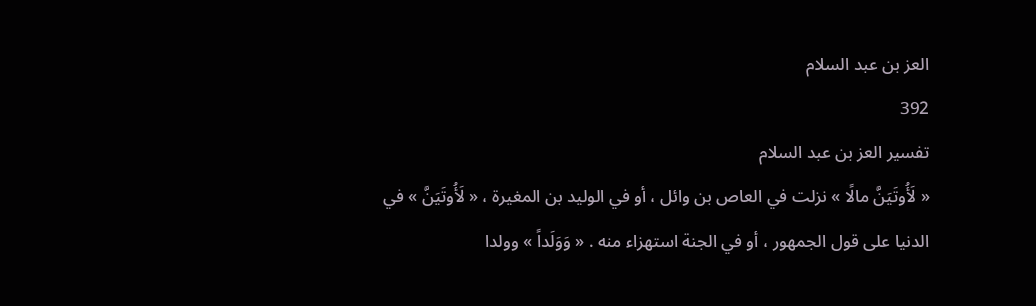العز بن عبد السلام
392
تفسير العز بن عبد السلام
« لَأُوتَيَنَّ مالًا » نزلت في العاص بن وائل ، أو في الوليد بن المغيرة ، « لَأُوتَيَنَّ » في الدنيا على قول الجمهور ، أو في الجنة استهزاء منه . « وَوَلَداً » وولدا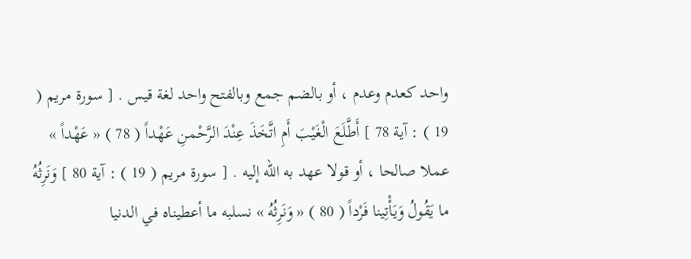واحد كعدم وعدم ، أو بالضم جمع وبالفتح واحد لغة قيس . [ سورة مريم ( 19 ) : آية 78 ] أَطَّلَعَ الْغَيْبَ أَمِ اتَّخَذَ عِنْدَ الرَّحْمنِ عَهْداً ( 78 ) « عَهْداً » عملا صالحا ، أو قولا عهد به اللّه إليه . [ سورة مريم ( 19 ) : آية 80 ] وَنَرِثُهُ ما يَقُولُ وَيَأْتِينا فَرْداً ( 80 ) « وَنَرِثُهُ » نسلبه ما أعطيناه في الدنيا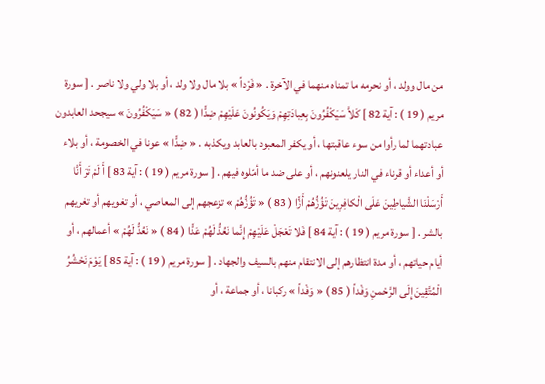من مال وولد ، أو نحرمه ما تمناه منهما في الآخرة . « فَرْداً » بلا مال ولا ولد ، أو بلا ولي ولا ناصر . [ سورة مريم ( 19 ) : آية 82 ] كَلاَّ سَيَكْفُرُونَ بِعِبادَتِهِمْ وَيَكُونُونَ عَلَيْهِمْ ضِدًّا ( 82 ) « سَيَكْفُرُونَ » سيجحد العابدون عبادتهما لما رأوا من سوء عاقبتها ، أو يكفر المعبود بالعابد ويكذبه . « ضِدًّا » عونا في الخصومة ، أو بلاء أو أعداء أو قرناء في النار يلعنونهم ، أو على ضد ما أمّلوه فيهم . [ سورة مريم ( 19 ) : آية 83 ] أَ لَمْ تَرَ أَنَّا أَرْسَلْنَا الشَّياطِينَ عَلَى الْكافِرِينَ تَؤُزُّهُمْ أَزًّا ( 83 ) « تَؤُزُّهُمْ » تزعجهم إلى المعاصي ، أو تغويهم أو تغريهم بالشر . [ سورة مريم ( 19 ) : آية 84 ] فَلا تَعْجَلْ عَلَيْهِمْ إِنَّما نَعُدُّ لَهُمْ عَدًّا ( 84 ) « نَعُدُّ لَهُمْ » أعمالهم ، أو أيام حياتهم ، أو مدة انتظارهم إلى الانتقام منهم بالسيف والجهاد . [ سورة مريم ( 19 ) : آية 85 ] يَوْمَ نَحْشُرُ الْمُتَّقِينَ إِلَى الرَّحْمنِ وَفْداً ( 85 ) « وَفْداً » ركبانا ، أو جماعة ، أو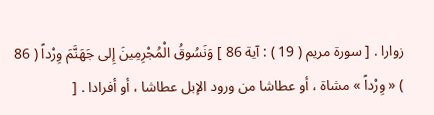زوارا . [ سورة مريم ( 19 ) : آية 86 ] وَنَسُوقُ الْمُجْرِمِينَ إِلى جَهَنَّمَ وِرْداً ( 86 ) « وِرْداً » مشاة ، أو عطاشا من ورود الإبل عطاشا ، أو أفرادا . [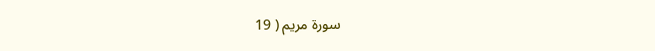سورة مريم ( 19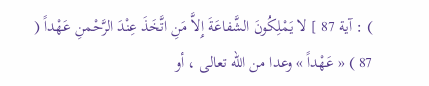) : آية 87 ] لا يَمْلِكُونَ الشَّفاعَةَ إِلاَّ مَنِ اتَّخَذَ عِنْدَ الرَّحْمنِ عَهْداً ( 87 ) « عَهْداً » وعدا من اللّه تعالى ، أو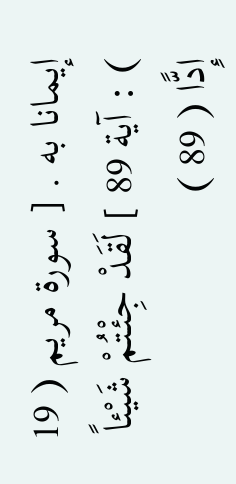إيمانا به . [ سورة مريم ( 19 ) : آية 89 ] لَقَدْ جِئْتُمْ شَيْئاً إِدًّا ( 89 )